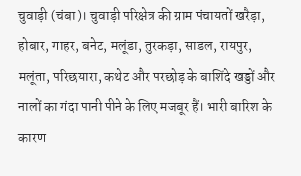चुवाड़ी (चंबा)। चुवाड़ी परिक्षेत्र की ग्राम पंचायतों खरैड़ा, होबार, गाहर, बनेट, मलूंडा, तुरकड़ा, साडल, रायपुर, मलूंता, परिछयारा, कथेट और परछोड़ के बाशिंदे खड्डों और नालों का गंदा पानी पीने के लिए मजबूर हैं। भारी बारिश के कारण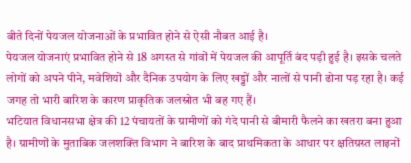बीते दिनों पेयजल योजनाओं के प्रभावित होने से ऐसी नौबत आई है।
पेयजल योजनाएं प्रभावित होने से 18 अगस्त से गांवों में पेयजल की आपूर्ति बंद पड़ी हुई है। इसके चलते लोगों को अपने पीने, मवेशियों और दैनिक उपयोग के लिए खड्डों और नालों से पानी ढोना पड़ रहा है। कई जगह तो भारी बारिश के कारण प्राकृतिक जलस्रोत भी बह गए हैं।
भटियात विधानसभा क्षेत्र की 12 पंचायतों के ग्रामीणों को गंदे पानी से बीमारी फैलने का खतरा बना हुआ है। ग्रामीणों के मुताबिक जलशक्ति विभाग ने बारिश के बाद प्राथमिकता के आधार पर क्षतिग्रस्त लाइनों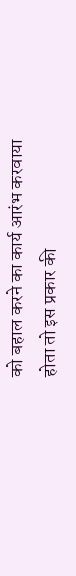को बहाल करने का कार्य आरंभ करवाया होता तो इस प्रकार की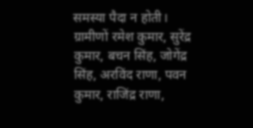समस्या पैदा न होती।
ग्रामीणों रमेश कुमार, सुरेंद्र कुमार, बचन सिंह, जोगेंद्र सिंह, अरविंद राणा, पवन कुमार, राजिंद्र राणा,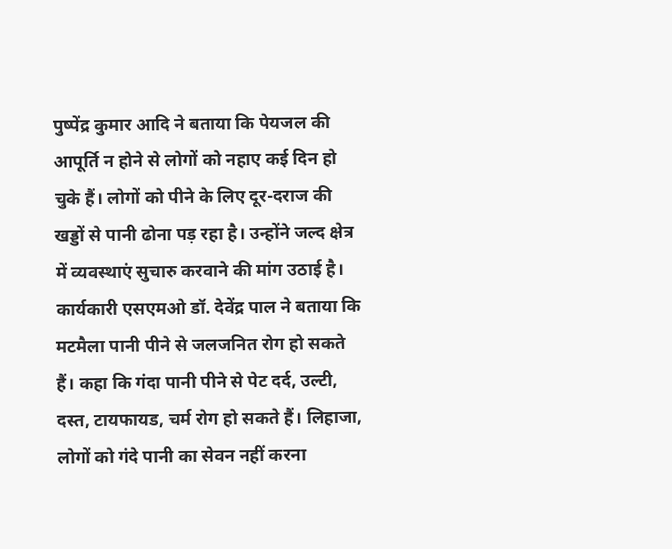पुष्पेंद्र कुमार आदि ने बताया कि पेयजल की आपूर्ति न होने से लोगों को नहाए कई दिन हो चुके हैं। लोगों को पीने के लिए दूर-दराज की खड्डों से पानी ढोना पड़ रहा है। उन्होंने जल्द क्षेत्र में व्यवस्थाएं सुचारु करवाने की मांग उठाई है।
कार्यकारी एसएमओ डॉ. देवेंद्र पाल ने बताया कि मटमैला पानी पीने से जलजनित रोग हो सकते हैं। कहा कि गंदा पानी पीने से पेट दर्द, उल्टी, दस्त, टायफायड, चर्म रोग हो सकते हैं। लिहाजा, लोगों को गंदे पानी का सेवन नहीं करना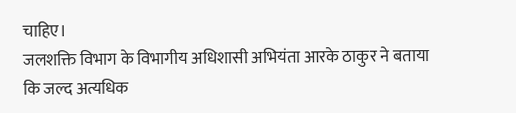चाहिए।
जलशक्ति विभाग के विभागीय अधिशासी अभियंता आरके ठाकुर ने बताया कि जल्द अत्यधिक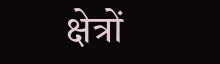क्षेत्रों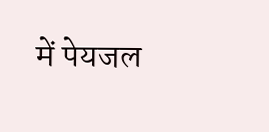में पेयजल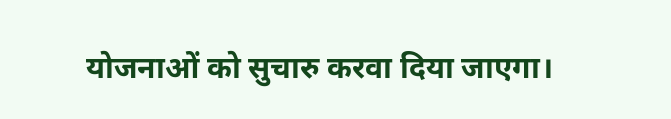योजनाओं को सुचारु करवा दिया जाएगा।